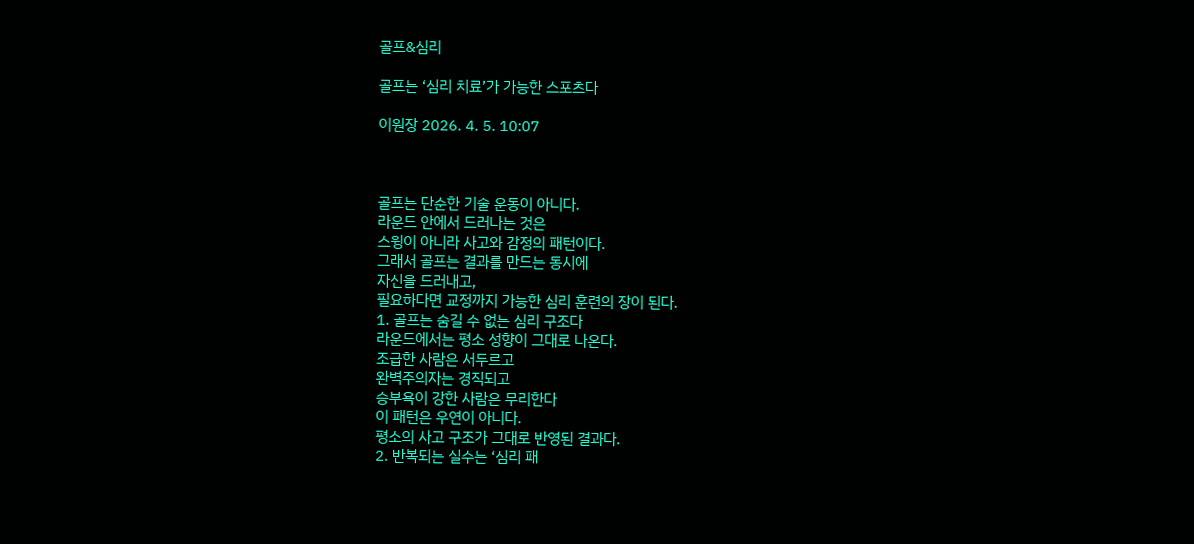골프&심리

골프는 ‘심리 치료’가 가능한 스포츠다

이원장 2026. 4. 5. 10:07



골프는 단순한 기술 운동이 아니다.
라운드 안에서 드러나는 것은
스윙이 아니라 사고와 감정의 패턴이다.
그래서 골프는 결과를 만드는 동시에
자신을 드러내고,
필요하다면 교정까지 가능한 심리 훈련의 장이 된다.
1. 골프는 숨길 수 없는 심리 구조다
라운드에서는 평소 성향이 그대로 나온다.
조급한 사람은 서두르고
완벽주의자는 경직되고
승부욕이 강한 사람은 무리한다
이 패턴은 우연이 아니다.
평소의 사고 구조가 그대로 반영된 결과다.
2. 반복되는 실수는 ‘심리 패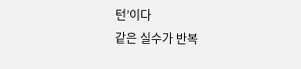턴’이다
같은 실수가 반복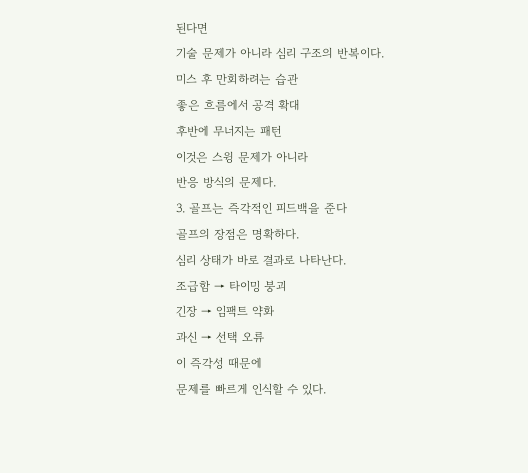된다면
기술 문제가 아니라 심리 구조의 반복이다.
미스 후 만회하려는 습관
좋은 흐름에서 공격 확대
후반에 무너지는 패턴
이것은 스윙 문제가 아니라
반응 방식의 문제다.
3. 골프는 즉각적인 피드백을 준다
골프의 장점은 명확하다.
심리 상태가 바로 결과로 나타난다.
조급함 → 타이밍 붕괴
긴장 → 임팩트 약화
과신 → 선택 오류
이 즉각성 때문에
문제를 빠르게 인식할 수 있다.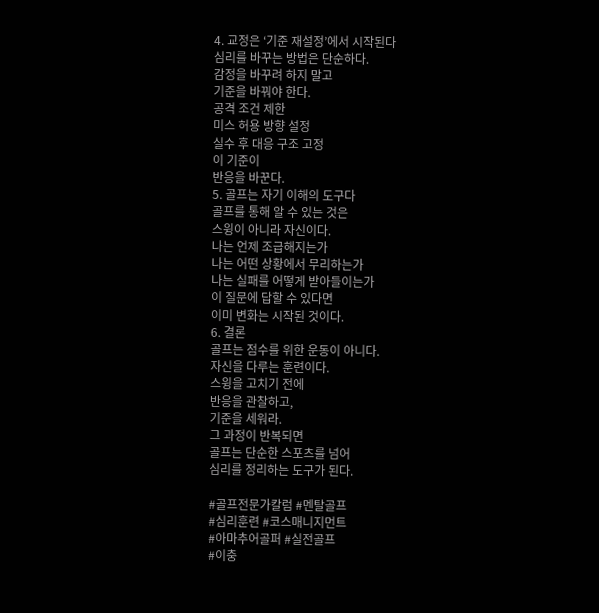4. 교정은 ‘기준 재설정’에서 시작된다
심리를 바꾸는 방법은 단순하다.
감정을 바꾸려 하지 말고
기준을 바꿔야 한다.
공격 조건 제한
미스 허용 방향 설정
실수 후 대응 구조 고정
이 기준이
반응을 바꾼다.
5. 골프는 자기 이해의 도구다
골프를 통해 알 수 있는 것은
스윙이 아니라 자신이다.
나는 언제 조급해지는가
나는 어떤 상황에서 무리하는가
나는 실패를 어떻게 받아들이는가
이 질문에 답할 수 있다면
이미 변화는 시작된 것이다.
6. 결론
골프는 점수를 위한 운동이 아니다.
자신을 다루는 훈련이다.
스윙을 고치기 전에
반응을 관찰하고,
기준을 세워라.
그 과정이 반복되면
골프는 단순한 스포츠를 넘어
심리를 정리하는 도구가 된다.

#골프전문가칼럼 #멘탈골프
#심리훈련 #코스매니지먼트
#아마추어골퍼 #실전골프
#이충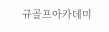규골프아카데미